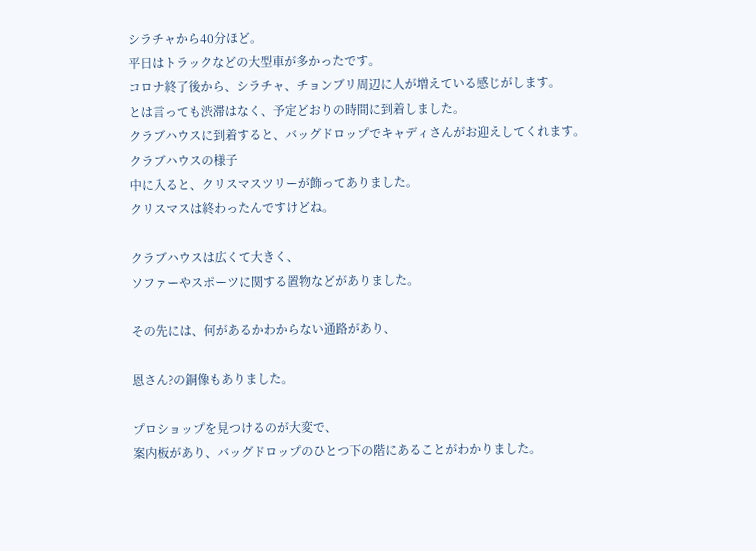シラチャから40分ほど。
平日はトラックなどの大型車が多かったです。
コロナ終了後から、シラチャ、チョンブリ周辺に人が増えている感じがします。
とは言っても渋滞はなく、予定どおりの時間に到着しました。
クラブハウスに到着すると、バッグドロップでキャディさんがお迎えしてくれます。
クラブハウスの様子
中に入ると、クリスマスツリーが飾ってありました。
クリスマスは終わったんですけどね。

クラブハウスは広くて大きく、
ソファーやスポーツに関する置物などがありました。

その先には、何があるかわからない通路があり、

恩さん?の銅像もありました。

プロショップを見つけるのが大変で、
案内板があり、バッグドロップのひとつ下の階にあることがわかりました。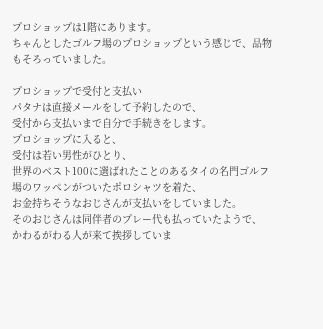プロショップは1階にあります。
ちゃんとしたゴルフ場のプロショップという感じで、品物もそろっていました。

プロショップで受付と支払い
パタナは直接メールをして予約したので、
受付から支払いまで自分で手続きをします。
プロショップに入ると、
受付は若い男性がひとり、
世界のベスト100に選ばれたことのあるタイの名門ゴルフ場のワッペンがついたポロシャツを着た、
お金持ちそうなおじさんが支払いをしていました。
そのおじさんは同伴者のプレー代も払っていたようで、
かわるがわる人が来て挨拶していま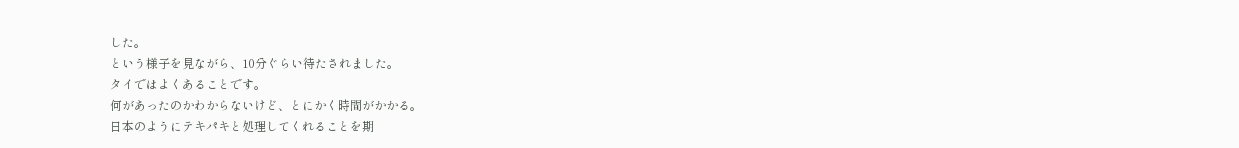した。
という様子を見ながら、10分ぐらい待たされました。
タイではよくあることです。
何があったのかわからないけど、とにかく時間がかかる。
日本のようにテキパキと処理してくれることを期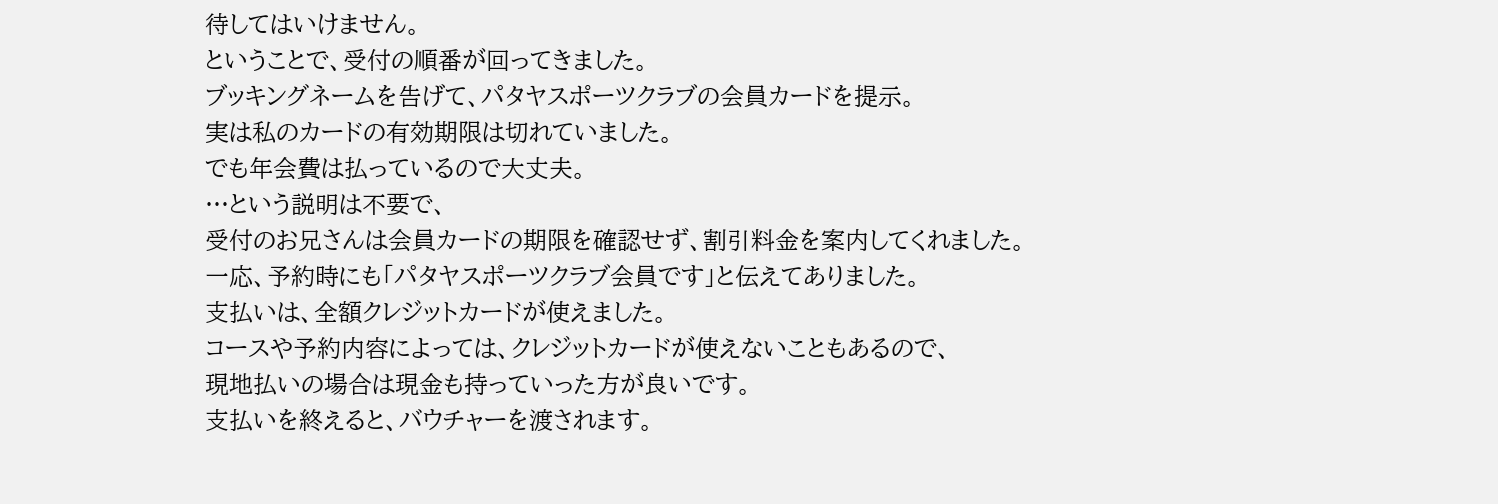待してはいけません。
ということで、受付の順番が回ってきました。
ブッキングネームを告げて、パタヤスポーツクラブの会員カードを提示。
実は私のカードの有効期限は切れていました。
でも年会費は払っているので大丈夫。
…という説明は不要で、
受付のお兄さんは会員カードの期限を確認せず、割引料金を案内してくれました。
一応、予約時にも「パタヤスポーツクラブ会員です」と伝えてありました。
支払いは、全額クレジットカードが使えました。
コースや予約内容によっては、クレジットカードが使えないこともあるので、
現地払いの場合は現金も持っていった方が良いです。
支払いを終えると、バウチャーを渡されます。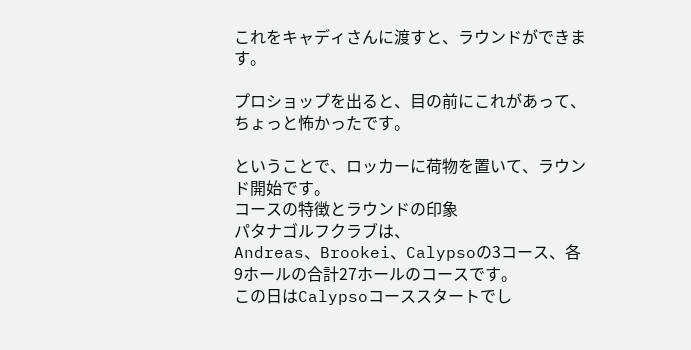これをキャディさんに渡すと、ラウンドができます。

プロショップを出ると、目の前にこれがあって、ちょっと怖かったです。

ということで、ロッカーに荷物を置いて、ラウンド開始です。
コースの特徴とラウンドの印象
パタナゴルフクラブは、
Andreas、Brookei、Calypsoの3コース、各9ホールの合計27ホールのコースです。
この日はCalypsoコーススタートでし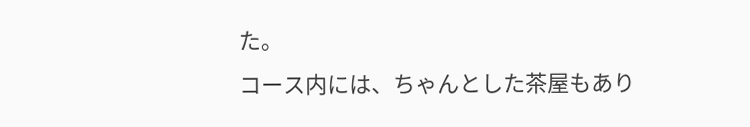た。
コース内には、ちゃんとした茶屋もあり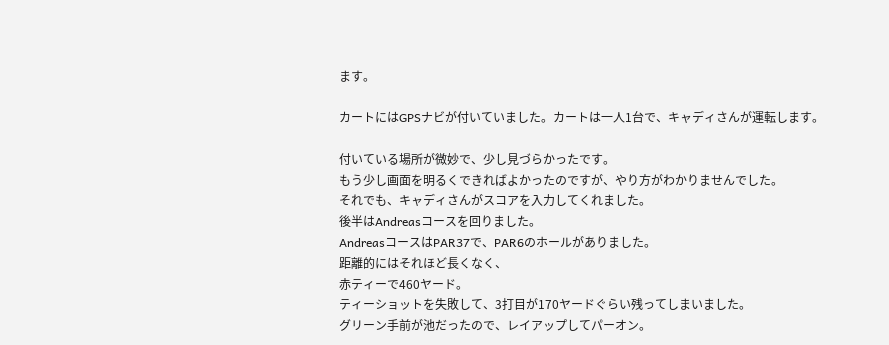ます。

カートにはGPSナビが付いていました。カートは一人1台で、キャディさんが運転します。

付いている場所が微妙で、少し見づらかったです。
もう少し画面を明るくできればよかったのですが、やり方がわかりませんでした。
それでも、キャディさんがスコアを入力してくれました。
後半はAndreasコースを回りました。
AndreasコースはPAR37で、PAR6のホールがありました。
距離的にはそれほど長くなく、
赤ティーで460ヤード。
ティーショットを失敗して、3打目が170ヤードぐらい残ってしまいました。
グリーン手前が池だったので、レイアップしてパーオン。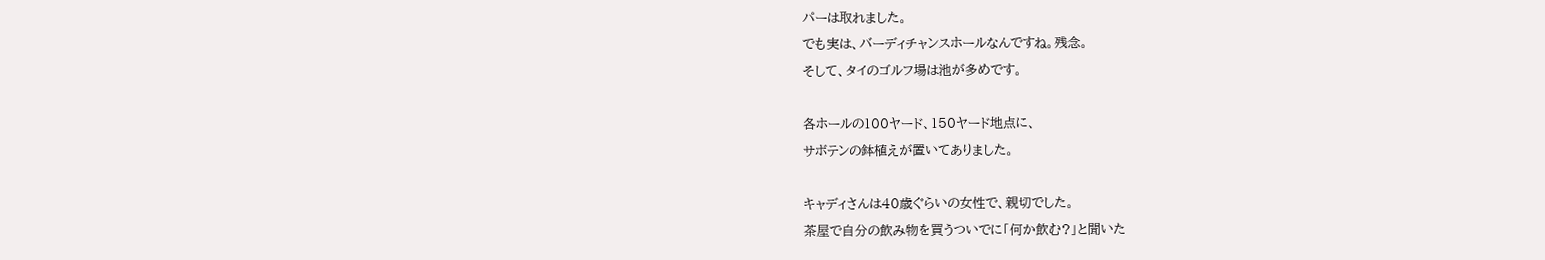パーは取れました。
でも実は、バーディチャンスホールなんですね。残念。
そして、タイのゴルフ場は池が多めです。

各ホールの100ヤード、150ヤード地点に、
サボテンの鉢植えが置いてありました。

キャディさんは40歳ぐらいの女性で、親切でした。
茶屋で自分の飲み物を買うついでに「何か飲む?」と聞いた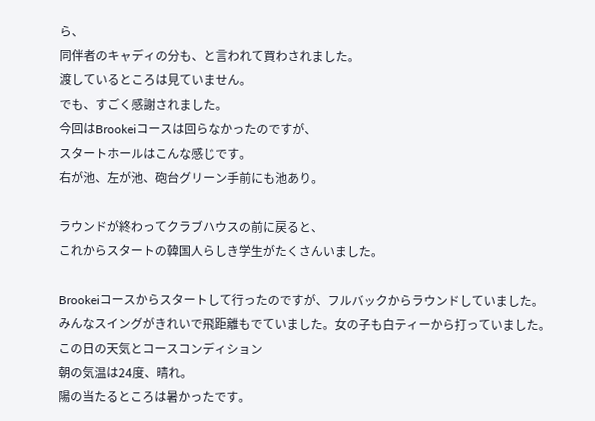ら、
同伴者のキャディの分も、と言われて買わされました。
渡しているところは見ていません。
でも、すごく感謝されました。
今回はBrookeiコースは回らなかったのですが、
スタートホールはこんな感じです。
右が池、左が池、砲台グリーン手前にも池あり。

ラウンドが終わってクラブハウスの前に戻ると、
これからスタートの韓国人らしき学生がたくさんいました。

Brookeiコースからスタートして行ったのですが、フルバックからラウンドしていました。
みんなスイングがきれいで飛距離もでていました。女の子も白ティーから打っていました。
この日の天気とコースコンディション
朝の気温は24度、晴れ。
陽の当たるところは暑かったです。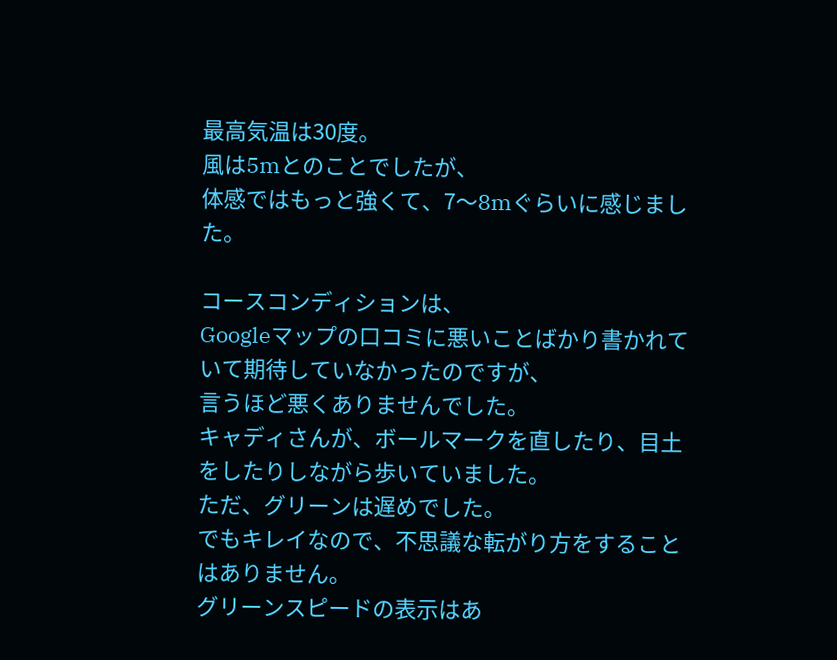最高気温は30度。
風は5mとのことでしたが、
体感ではもっと強くて、7〜8mぐらいに感じました。

コースコンディションは、
Googleマップの口コミに悪いことばかり書かれていて期待していなかったのですが、
言うほど悪くありませんでした。
キャディさんが、ボールマークを直したり、目土をしたりしながら歩いていました。
ただ、グリーンは遅めでした。
でもキレイなので、不思議な転がり方をすることはありません。
グリーンスピードの表示はあ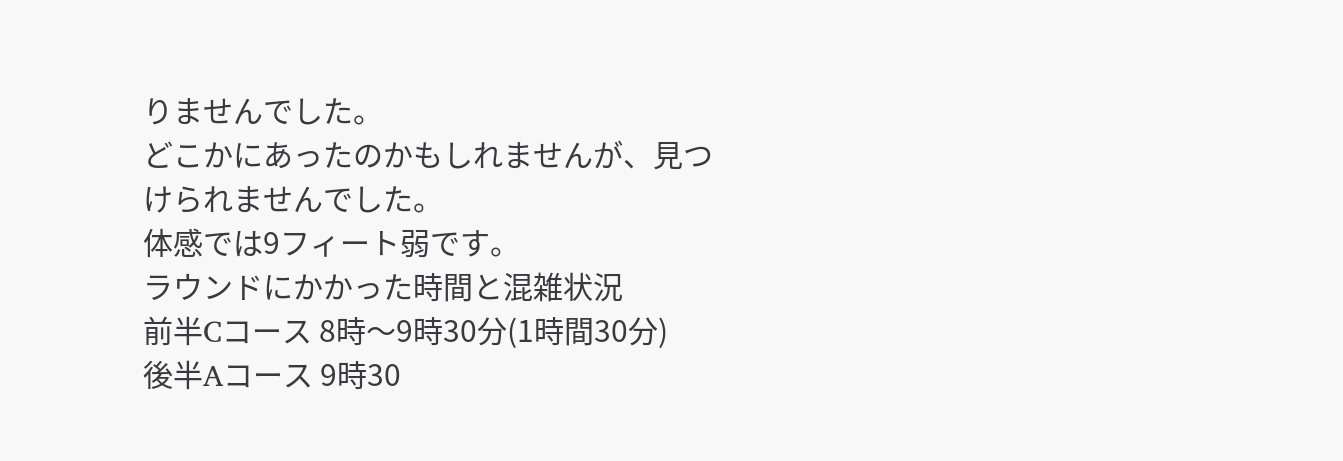りませんでした。
どこかにあったのかもしれませんが、見つけられませんでした。
体感では9フィート弱です。
ラウンドにかかった時間と混雑状況
前半Cコース 8時〜9時30分(1時間30分)
後半Aコース 9時30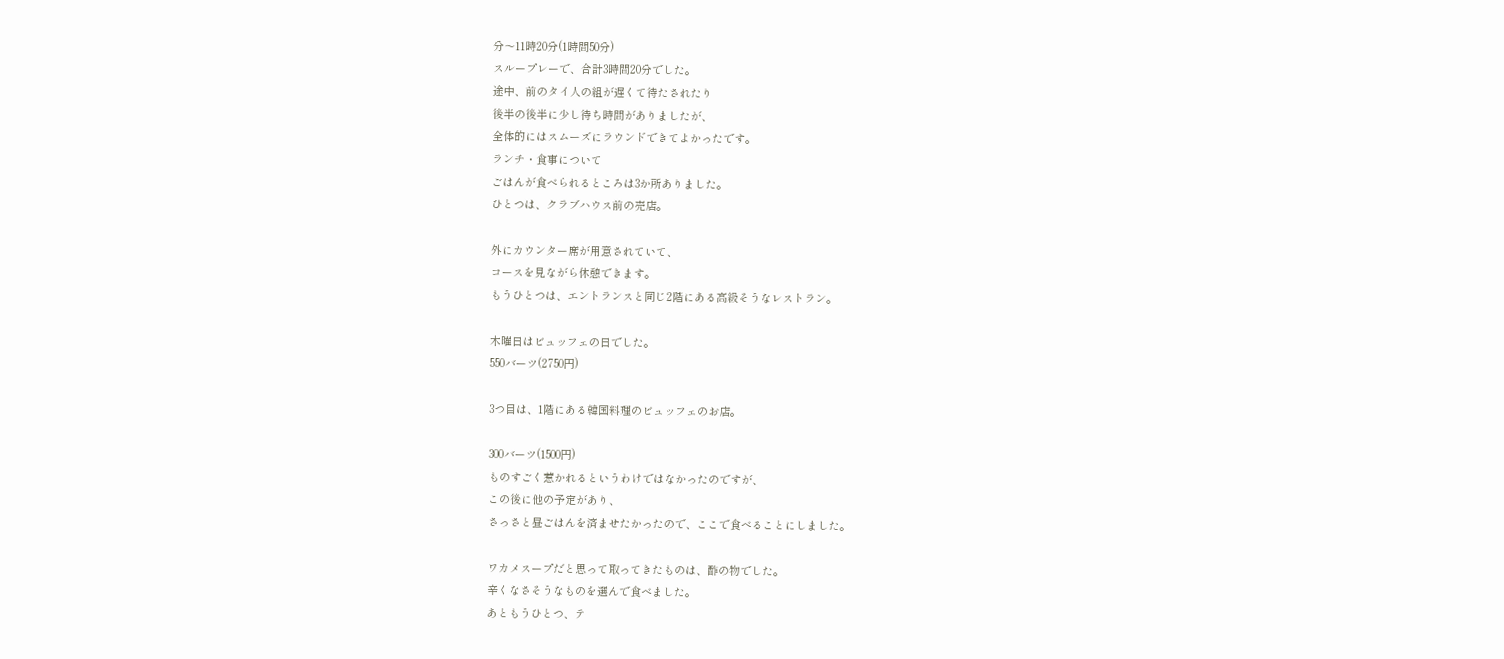分〜11時20分(1時間50分)
スループレーで、合計3時間20分でした。
途中、前のタイ人の組が遅くて待たされたり
後半の後半に少し待ち時間がありましたが、
全体的にはスムーズにラウンドできてよかったです。
ランチ・食事について
ごはんが食べられるところは3か所ありました。
ひとつは、クラブハウス前の売店。

外にカウンター席が用意されていて、
コースを見ながら休憩できます。
もうひとつは、エントランスと同じ2階にある高級そうなレストラン。

木曜日はビュッフェの日でした。
550バーツ(2750円)

3つ目は、1階にある韓国料理のビュッフェのお店。

300バーツ(1500円)
ものすごく惹かれるというわけではなかったのですが、
この後に他の予定があり、
さっさと昼ごはんを済ませたかったので、ここで食べることにしました。

ワカメスープだと思って取ってきたものは、酢の物でした。
辛くなさそうなものを選んで食べました。
あともうひとつ、テ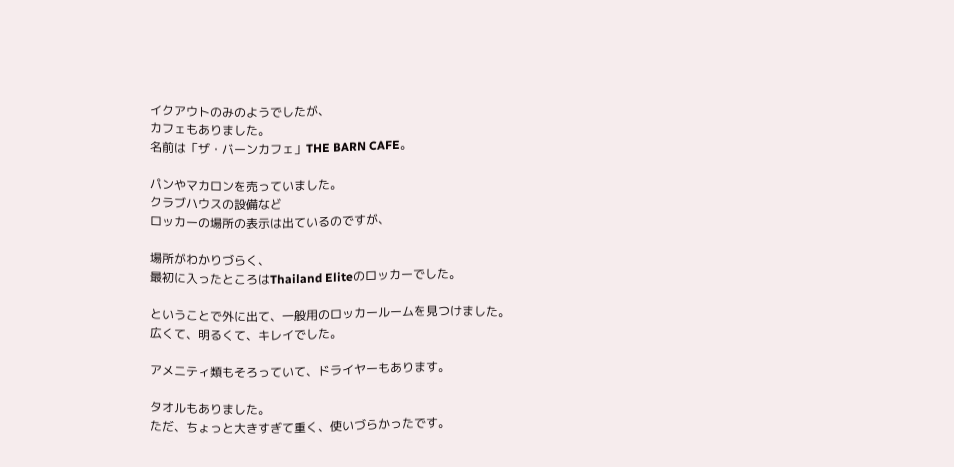イクアウトのみのようでしたが、
カフェもありました。
名前は「ザ・バーンカフェ」THE BARN CAFE。

パンやマカロンを売っていました。
クラブハウスの設備など
ロッカーの場所の表示は出ているのですが、

場所がわかりづらく、
最初に入ったところはThailand Eliteのロッカーでした。

ということで外に出て、一般用のロッカールームを見つけました。
広くて、明るくて、キレイでした。

アメニティ類もそろっていて、ドライヤーもあります。

タオルもありました。
ただ、ちょっと大きすぎて重く、使いづらかったです。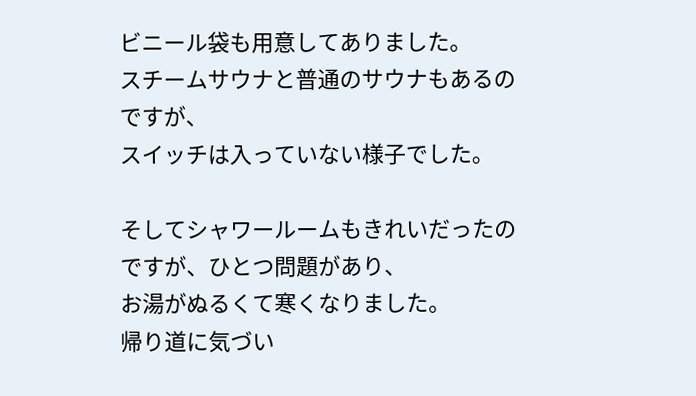ビニール袋も用意してありました。
スチームサウナと普通のサウナもあるのですが、
スイッチは入っていない様子でした。

そしてシャワールームもきれいだったのですが、ひとつ問題があり、
お湯がぬるくて寒くなりました。
帰り道に気づい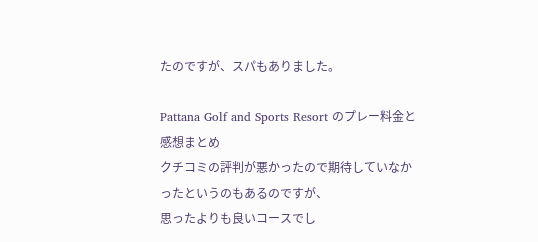たのですが、スパもありました。

Pattana Golf and Sports Resort のプレー料金と感想まとめ
クチコミの評判が悪かったので期待していなかったというのもあるのですが、
思ったよりも良いコースでし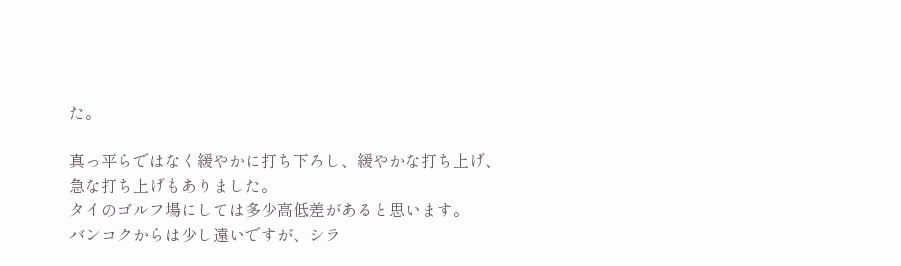た。

真っ平らではなく緩やかに打ち下ろし、緩やかな打ち上げ、
急な打ち上げもありました。
タイのゴルフ場にしては多少高低差があると思います。
バンコクからは少し遠いですが、シラ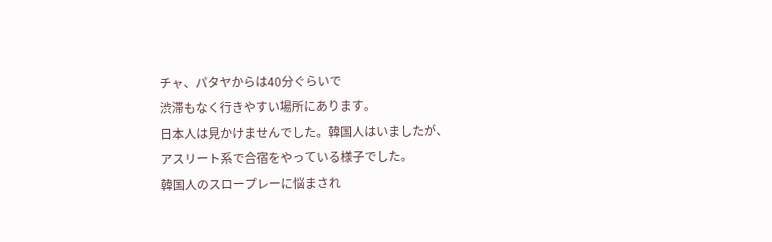チャ、パタヤからは40分ぐらいで
渋滞もなく行きやすい場所にあります。
日本人は見かけませんでした。韓国人はいましたが、
アスリート系で合宿をやっている様子でした。
韓国人のスロープレーに悩まされ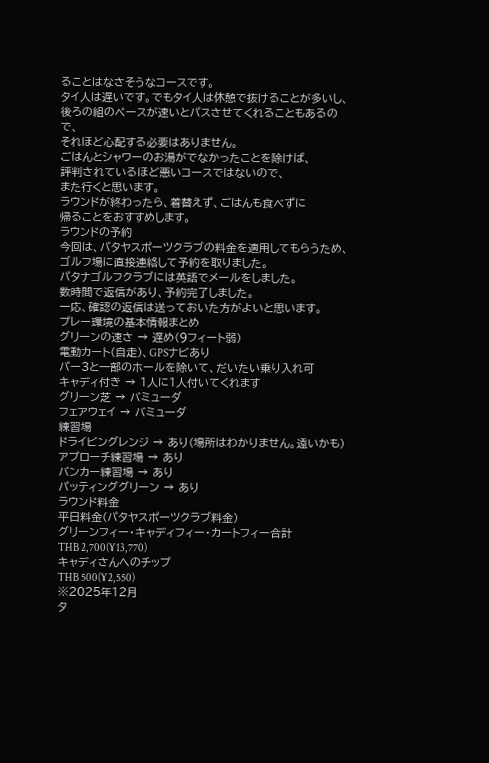ることはなさそうなコースです。
タイ人は遅いです。でもタイ人は休憩で抜けることが多いし、
後ろの組のペースが速いとパスさせてくれることもあるので、
それほど心配する必要はありません。
ごはんとシャワーのお湯がでなかったことを除けば、
評判されているほど悪いコースではないので、
また行くと思います。
ラウンドが終わったら、着替えず、ごはんも食べずに
帰ることをおすすめします。
ラウンドの予約
今回は、パタヤスポーツクラブの料金を適用してもらうため、
ゴルフ場に直接連絡して予約を取りました。
パタナゴルフクラブには英語でメールをしました。
数時間で返信があり、予約完了しました。
一応、確認の返信は送っておいた方がよいと思います。
プレー環境の基本情報まとめ
グリーンの速さ → 遅め(9フィート弱)
電動カート(自走)、GPSナビあり
パー3と一部のホールを除いて、だいたい乗り入れ可
キャディ付き → 1人に1人付いてくれます
グリーン芝 → バミューダ
フェアウェイ → バミューダ
練習場
ドライビングレンジ → あり(場所はわかりません。遠いかも)
アプローチ練習場 → あり
バンカー練習場 → あり
パッティンググリーン → あり
ラウンド料金
平日料金(パタヤスポーツクラブ料金)
グリーンフィー・キャディフィー・カートフィー合計
THB 2,700(¥13,770)
キャディさんへのチップ
THB 500(¥2,550)
※2025年12月
タ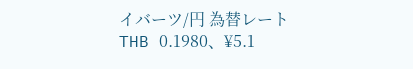イバーツ/円 為替レート
THB 0.1980、¥5.1